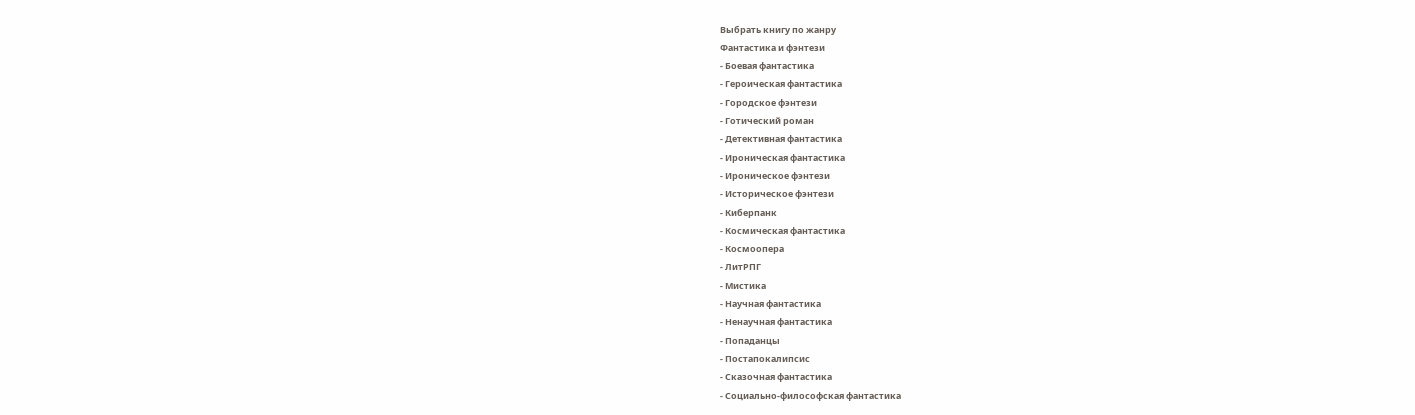Выбрать книгу по жанру
Фантастика и фэнтези
- Боевая фантастика
- Героическая фантастика
- Городское фэнтези
- Готический роман
- Детективная фантастика
- Ироническая фантастика
- Ироническое фэнтези
- Историческое фэнтези
- Киберпанк
- Космическая фантастика
- Космоопера
- ЛитРПГ
- Мистика
- Научная фантастика
- Ненаучная фантастика
- Попаданцы
- Постапокалипсис
- Сказочная фантастика
- Социально-философская фантастика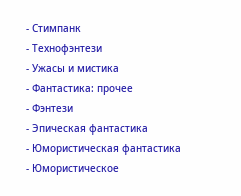- Стимпанк
- Технофэнтези
- Ужасы и мистика
- Фантастика: прочее
- Фэнтези
- Эпическая фантастика
- Юмористическая фантастика
- Юмористическое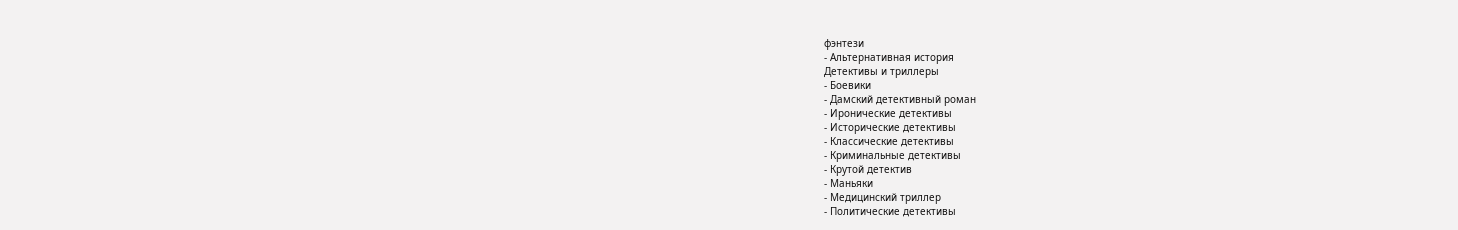фэнтези
- Альтернативная история
Детективы и триллеры
- Боевики
- Дамский детективный роман
- Иронические детективы
- Исторические детективы
- Классические детективы
- Криминальные детективы
- Крутой детектив
- Маньяки
- Медицинский триллер
- Политические детективы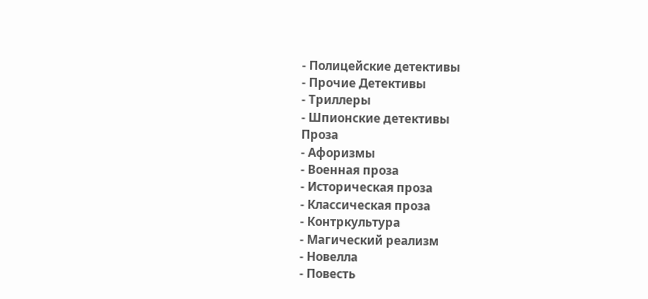- Полицейские детективы
- Прочие Детективы
- Триллеры
- Шпионские детективы
Проза
- Афоризмы
- Военная проза
- Историческая проза
- Классическая проза
- Контркультура
- Магический реализм
- Новелла
- Повесть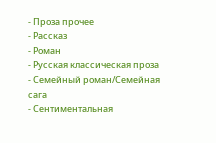- Проза прочее
- Рассказ
- Роман
- Русская классическая проза
- Семейный роман/Семейная сага
- Сентиментальная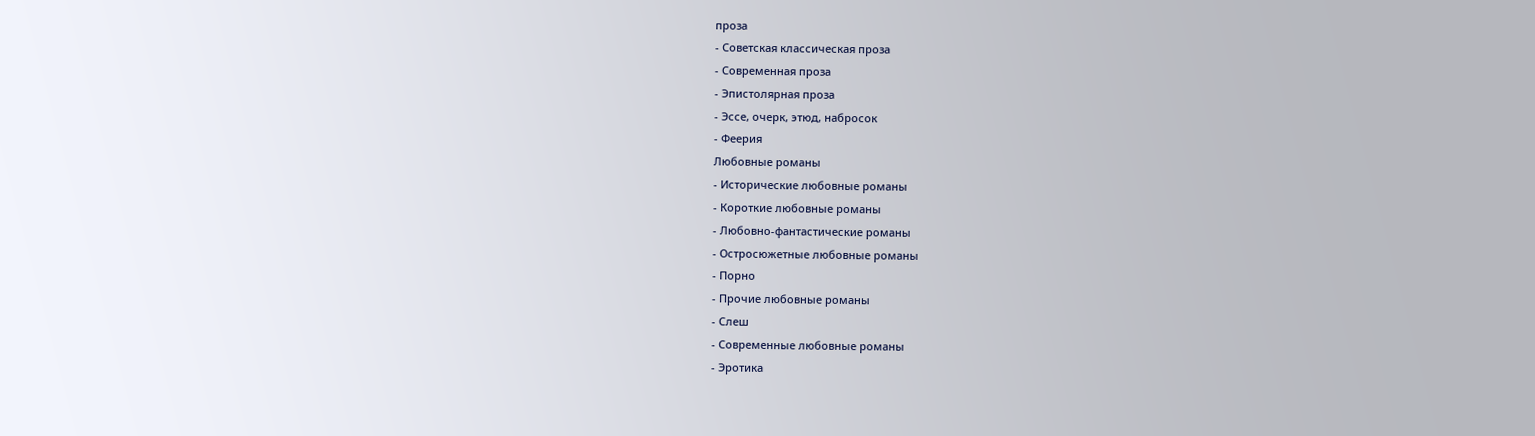проза
- Советская классическая проза
- Современная проза
- Эпистолярная проза
- Эссе, очерк, этюд, набросок
- Феерия
Любовные романы
- Исторические любовные романы
- Короткие любовные романы
- Любовно-фантастические романы
- Остросюжетные любовные романы
- Порно
- Прочие любовные романы
- Слеш
- Современные любовные романы
- Эротика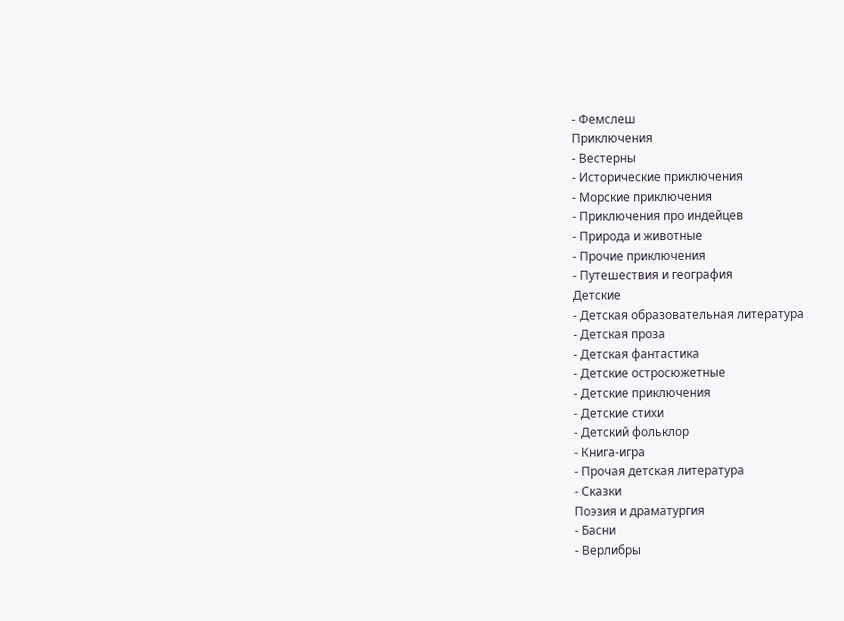- Фемслеш
Приключения
- Вестерны
- Исторические приключения
- Морские приключения
- Приключения про индейцев
- Природа и животные
- Прочие приключения
- Путешествия и география
Детские
- Детская образовательная литература
- Детская проза
- Детская фантастика
- Детские остросюжетные
- Детские приключения
- Детские стихи
- Детский фольклор
- Книга-игра
- Прочая детская литература
- Сказки
Поэзия и драматургия
- Басни
- Верлибры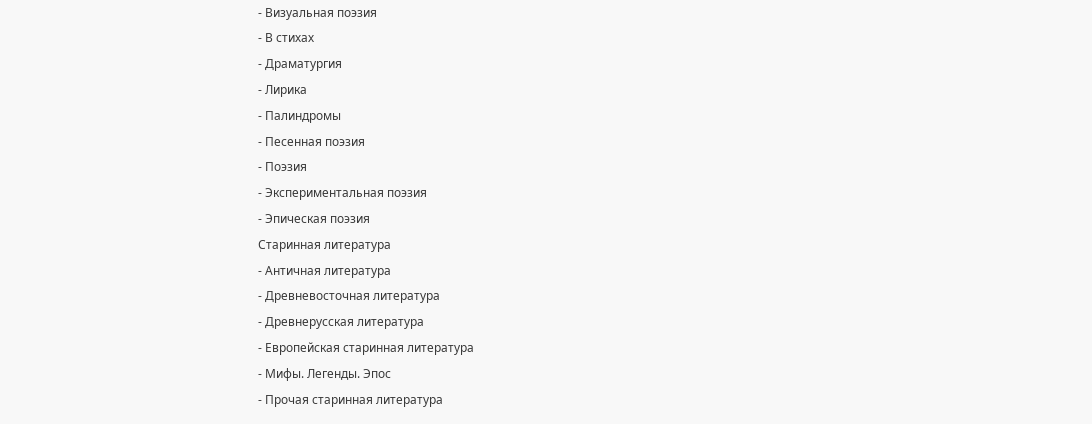- Визуальная поэзия
- В стихах
- Драматургия
- Лирика
- Палиндромы
- Песенная поэзия
- Поэзия
- Экспериментальная поэзия
- Эпическая поэзия
Старинная литература
- Античная литература
- Древневосточная литература
- Древнерусская литература
- Европейская старинная литература
- Мифы. Легенды. Эпос
- Прочая старинная литература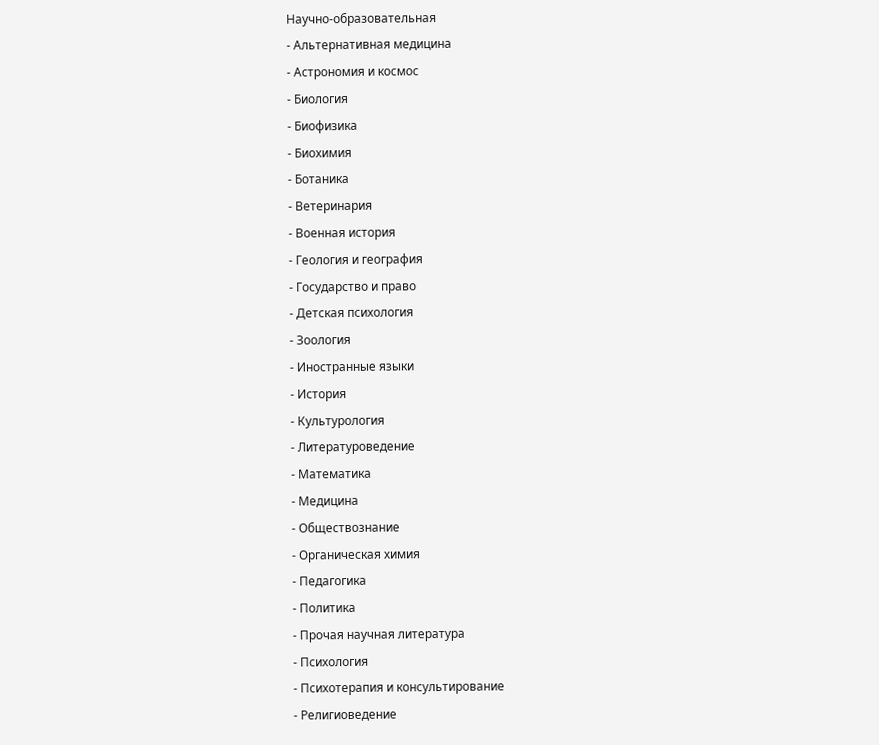Научно-образовательная
- Альтернативная медицина
- Астрономия и космос
- Биология
- Биофизика
- Биохимия
- Ботаника
- Ветеринария
- Военная история
- Геология и география
- Государство и право
- Детская психология
- Зоология
- Иностранные языки
- История
- Культурология
- Литературоведение
- Математика
- Медицина
- Обществознание
- Органическая химия
- Педагогика
- Политика
- Прочая научная литература
- Психология
- Психотерапия и консультирование
- Религиоведение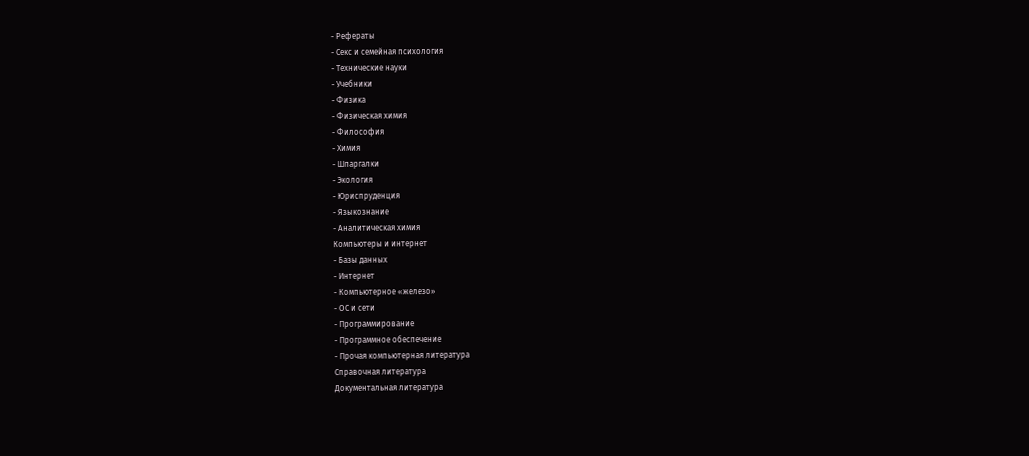- Рефераты
- Секс и семейная психология
- Технические науки
- Учебники
- Физика
- Физическая химия
- Философия
- Химия
- Шпаргалки
- Экология
- Юриспруденция
- Языкознание
- Аналитическая химия
Компьютеры и интернет
- Базы данных
- Интернет
- Компьютерное «железо»
- ОС и сети
- Программирование
- Программное обеспечение
- Прочая компьютерная литература
Справочная литература
Документальная литература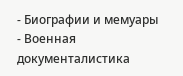- Биографии и мемуары
- Военная документалистика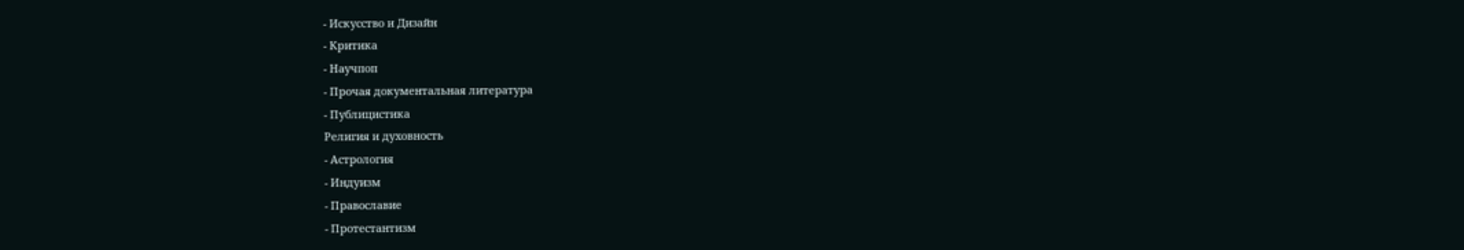- Искусство и Дизайн
- Критика
- Научпоп
- Прочая документальная литература
- Публицистика
Религия и духовность
- Астрология
- Индуизм
- Православие
- Протестантизм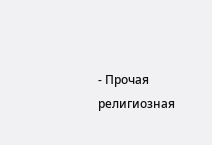- Прочая религиозная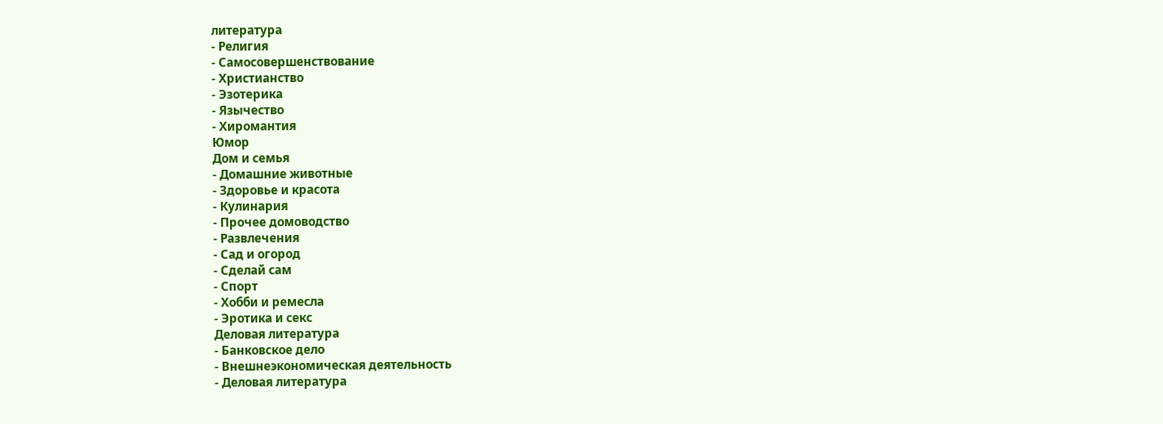литература
- Религия
- Самосовершенствование
- Христианство
- Эзотерика
- Язычество
- Хиромантия
Юмор
Дом и семья
- Домашние животные
- Здоровье и красота
- Кулинария
- Прочее домоводство
- Развлечения
- Сад и огород
- Сделай сам
- Спорт
- Хобби и ремесла
- Эротика и секс
Деловая литература
- Банковское дело
- Внешнеэкономическая деятельность
- Деловая литература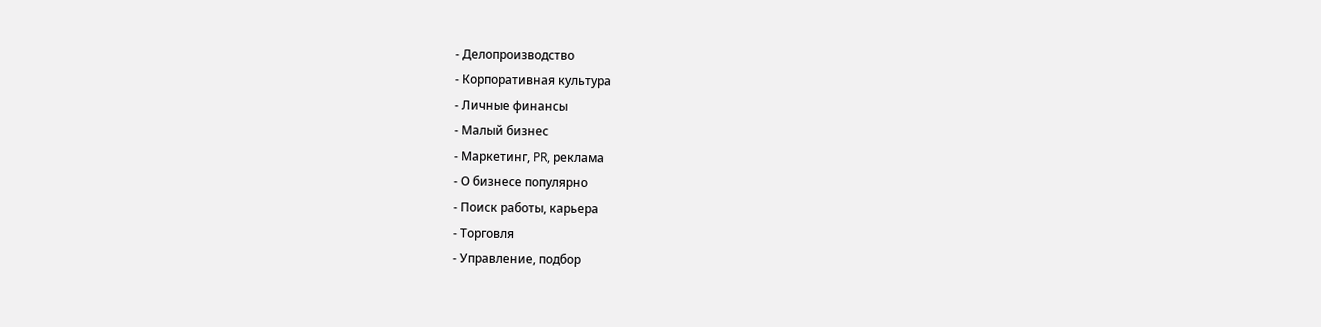- Делопроизводство
- Корпоративная культура
- Личные финансы
- Малый бизнес
- Маркетинг, PR, реклама
- О бизнесе популярно
- Поиск работы, карьера
- Торговля
- Управление, подбор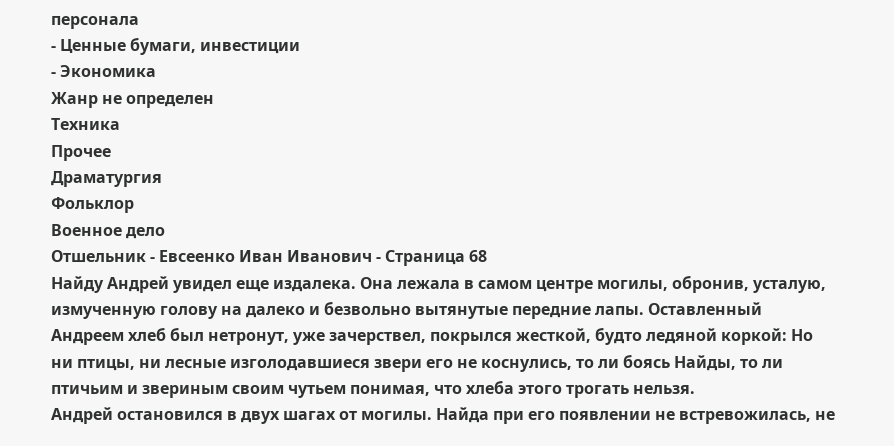персонала
- Ценные бумаги, инвестиции
- Экономика
Жанр не определен
Техника
Прочее
Драматургия
Фольклор
Военное дело
Отшельник - Евсеенко Иван Иванович - Страница 68
Найду Андрей увидел еще издалека. Она лежала в самом центре могилы, обронив, усталую, измученную голову на далеко и безвольно вытянутые передние лапы. Оставленный Андреем хлеб был нетронут, уже зачерствел, покрылся жесткой, будто ледяной коркой: Но ни птицы, ни лесные изголодавшиеся звери его не коснулись, то ли боясь Найды, то ли птичьим и звериным своим чутьем понимая, что хлеба этого трогать нельзя.
Андрей остановился в двух шагах от могилы. Найда при его появлении не встревожилась, не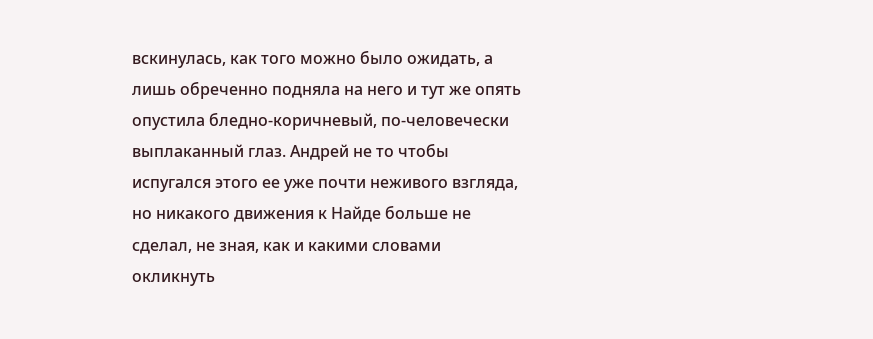вскинулась, как того можно было ожидать, а лишь обреченно подняла на него и тут же опять опустила бледно-коричневый, по-человечески выплаканный глаз. Андрей не то чтобы испугался этого ее уже почти неживого взгляда, но никакого движения к Найде больше не сделал, не зная, как и какими словами окликнуть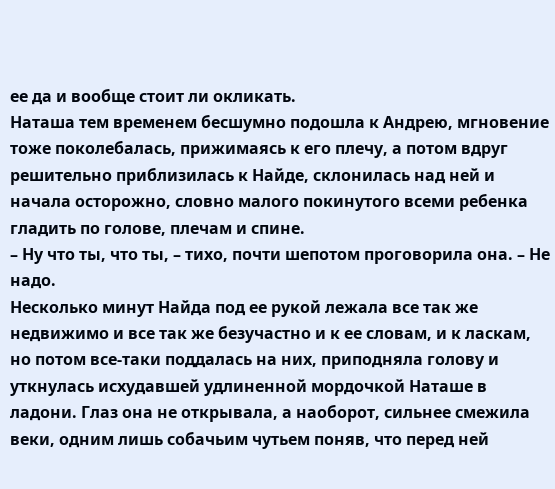ее да и вообще стоит ли окликать.
Наташа тем временем бесшумно подошла к Андрею, мгновение тоже поколебалась, прижимаясь к его плечу, а потом вдруг решительно приблизилась к Найде, склонилась над ней и начала осторожно, словно малого покинутого всеми ребенка гладить по голове, плечам и спине.
– Ну что ты, что ты, – тихо, почти шепотом проговорила она. – Не надо.
Несколько минут Найда под ее рукой лежала все так же недвижимо и все так же безучастно и к ее словам, и к ласкам, но потом все-таки поддалась на них, приподняла голову и уткнулась исхудавшей удлиненной мордочкой Наташе в ладони. Глаз она не открывала, а наоборот, сильнее смежила веки, одним лишь собачьим чутьем поняв, что перед ней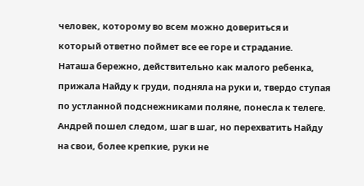человек, которому во всем можно довериться и который ответно поймет все ее горе и страдание. Наташа бережно, действительно как малого ребенка, прижала Найду к груди, подняла на руки и, твердо ступая по устланной подснежниками поляне, понесла к телеге.
Андрей пошел следом, шаг в шаг, но перехватить Найду на свои, более крепкие, руки не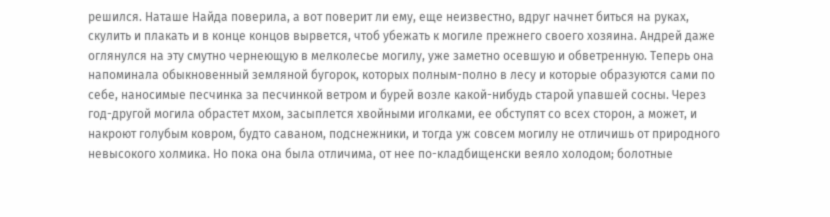решился. Наташе Найда поверила, а вот поверит ли ему, еще неизвестно, вдруг начнет биться на руках, скулить и плакать и в конце концов вырвется, чтоб убежать к могиле прежнего своего хозяина. Андрей даже оглянулся на эту смутно чернеющую в мелколесье могилу, уже заметно осевшую и обветренную. Теперь она напоминала обыкновенный земляной бугорок, которых полным-полно в лесу и которые образуются сами по себе, наносимые песчинка за песчинкой ветром и бурей возле какой-нибудь старой упавшей сосны. Через год-другой могила обрастет мхом, засыплется хвойными иголками, ее обступят со всех сторон, а может, и накроют голубым ковром, будто саваном, подснежники, и тогда уж совсем могилу не отличишь от природного невысокого холмика. Но пока она была отличима, от нее по-кладбищенски веяло холодом; болотные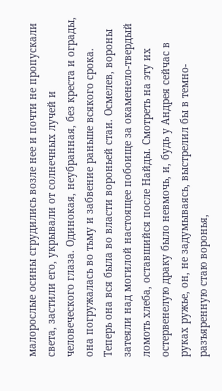малорослые осины сгрудились возле нее и почти не пропускали света, застили его, укрывали от солнечных лучей и человеческого глаза. Одинокая, неубранная, без креста и ограды, она погружалась во тьму и забвение раньше всякого срока. Теперь она вся была во власти вороньей стаи. Осмелев, вороны затеяли над могилой настоящее побоище за окаменело-твердый ломоть хлеба, оставшийся после Найды. Смотреть на эту их остервенелую драку было невмочь, и, будь у Андрея сейчас в руках ружье, он, не задумываясь, выстрелил бы в темно-разъяренную стаю воронья,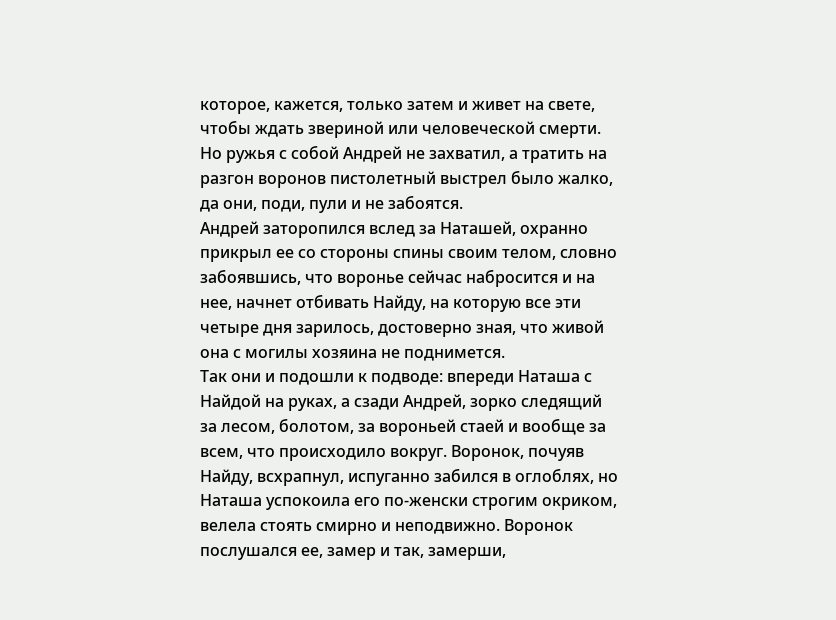которое, кажется, только затем и живет на свете, чтобы ждать звериной или человеческой смерти.
Но ружья с собой Андрей не захватил, а тратить на разгон воронов пистолетный выстрел было жалко, да они, поди, пули и не забоятся.
Андрей заторопился вслед за Наташей, охранно прикрыл ее со стороны спины своим телом, словно забоявшись, что воронье сейчас набросится и на нее, начнет отбивать Найду, на которую все эти четыре дня зарилось, достоверно зная, что живой она с могилы хозяина не поднимется.
Так они и подошли к подводе: впереди Наташа с Найдой на руках, а сзади Андрей, зорко следящий за лесом, болотом, за вороньей стаей и вообще за всем, что происходило вокруг. Воронок, почуяв Найду, всхрапнул, испуганно забился в оглоблях, но Наташа успокоила его по-женски строгим окриком, велела стоять смирно и неподвижно. Воронок послушался ее, замер и так, замерши,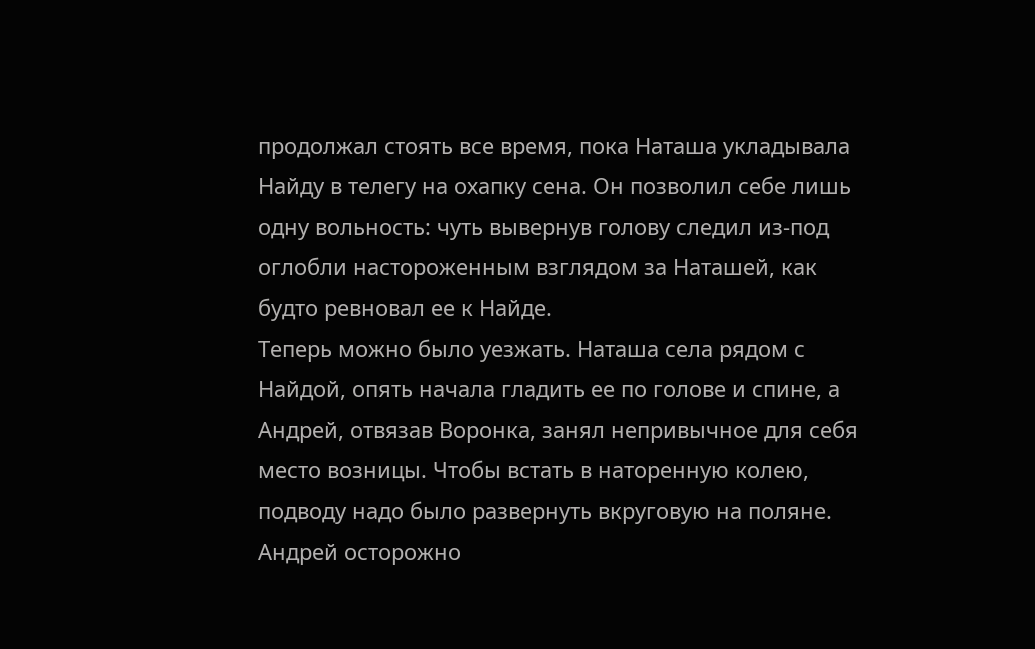продолжал стоять все время, пока Наташа укладывала Найду в телегу на охапку сена. Он позволил себе лишь одну вольность: чуть вывернув голову следил из-под оглобли настороженным взглядом за Наташей, как будто ревновал ее к Найде.
Теперь можно было уезжать. Наташа села рядом с Найдой, опять начала гладить ее по голове и спине, а Андрей, отвязав Воронка, занял непривычное для себя место возницы. Чтобы встать в наторенную колею, подводу надо было развернуть вкруговую на поляне. Андрей осторожно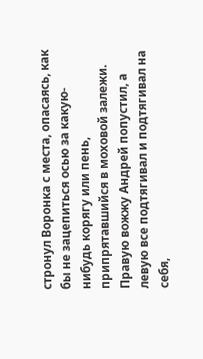стронул Воронка с места, опасаясь, как бы не зацепиться осью за какую-нибудь корягу или пень, припрятавшийся в моховой залежи. Правую вожжу Андрей попустил, а левую все подтягивал и подтягивал на себя,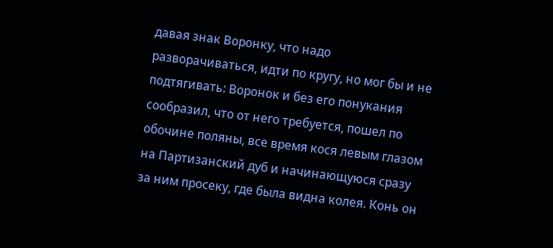давая знак Воронку, что надо разворачиваться, идти по кругу, но мог бы и не подтягивать: Воронок и без его понукания сообразил, что от него требуется, пошел по обочине поляны, все время кося левым глазом на Партизанский дуб и начинающуюся сразу за ним просеку, где была видна колея. Конь он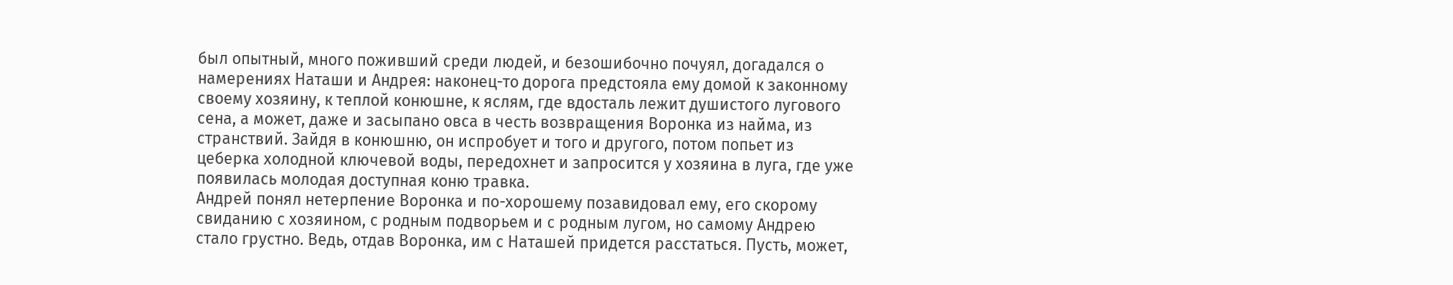был опытный, много поживший среди людей, и безошибочно почуял, догадался о намерениях Наташи и Андрея: наконец-то дорога предстояла ему домой к законному своему хозяину, к теплой конюшне, к яслям, где вдосталь лежит душистого лугового сена, а может, даже и засыпано овса в честь возвращения Воронка из найма, из странствий. Зайдя в конюшню, он испробует и того и другого, потом попьет из цеберка холодной ключевой воды, передохнет и запросится у хозяина в луга, где уже появилась молодая доступная коню травка.
Андрей понял нетерпение Воронка и по-хорошему позавидовал ему, его скорому свиданию с хозяином, с родным подворьем и с родным лугом, но самому Андрею стало грустно. Ведь, отдав Воронка, им с Наташей придется расстаться. Пусть, может,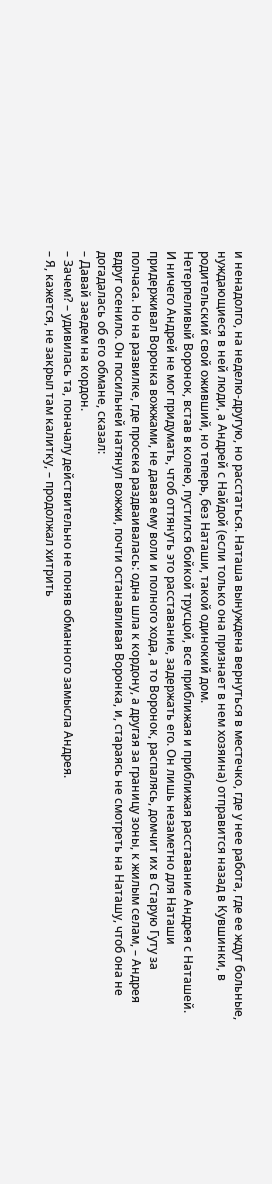и ненадолго, на неделю-другую, но расстаться. Наташа вынуждена вернуться в местечко, где у нее работа, где ее ждут больные, нуждающиеся в ней люди, а Андрей с Найдой (если только она признает в нем хозяина) отправится назад в Кувшинки, в родительский свой оживший, но теперь, без Наташи, такой одинокий дом.
Нетерпеливый Воронок, встав в колею, пустился бойкой трусцой, все приближая и приближая расставание Андрея с Наташей. И ничего Андрей не мог придумать, чтоб оттянуть это расставание, задержать его. Он лишь незаметно для Наташи придерживал Воронка вожжами, не давая ему воли и полного хода, а то Воронок, распалясь, домчит их в Старую Гуту за полчаса. Но на развилке, где просека раздваивалась: одна шла к кордону, а другая за границу зоны, к жилым селам, – Андрея вдруг осенило. Он посильней натянул вожжи, почти останавливая Воронка, и, стараясь не смотреть на Наташу, чтоб она не догадалась об его обмане, сказал:
– Давай заедем на кордон.
– Зачем? – удивилась та, поначалу действительно не поняв обманного замысла Андрея.
– Я, кажется, не закрыл там калитку, – продолжал хитрить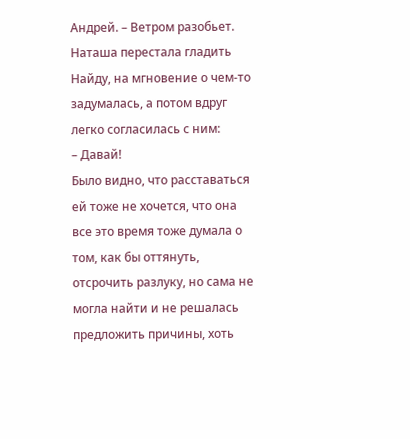Андрей. – Ветром разобьет.
Наташа перестала гладить Найду, на мгновение о чем-то задумалась, а потом вдруг легко согласилась с ним:
– Давай!
Было видно, что расставаться ей тоже не хочется, что она все это время тоже думала о том, как бы оттянуть, отсрочить разлуку, но сама не могла найти и не решалась предложить причины, хоть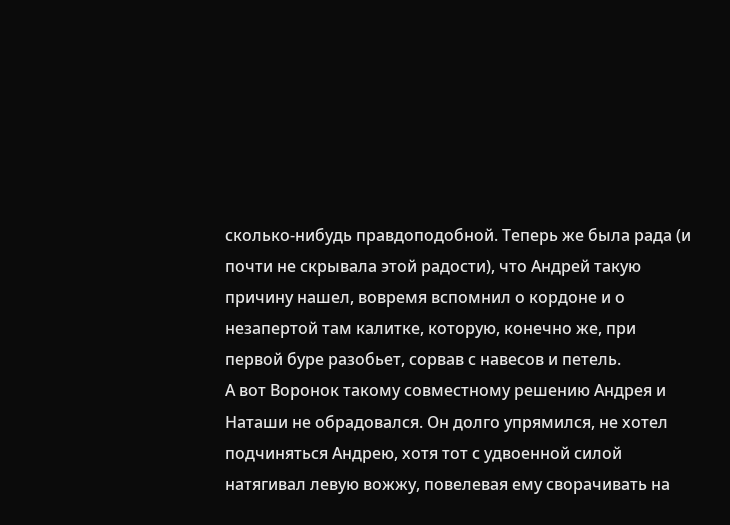сколько-нибудь правдоподобной. Теперь же была рада (и почти не скрывала этой радости), что Андрей такую причину нашел, вовремя вспомнил о кордоне и о незапертой там калитке, которую, конечно же, при первой буре разобьет, сорвав с навесов и петель.
А вот Воронок такому совместному решению Андрея и Наташи не обрадовался. Он долго упрямился, не хотел подчиняться Андрею, хотя тот с удвоенной силой натягивал левую вожжу, повелевая ему сворачивать на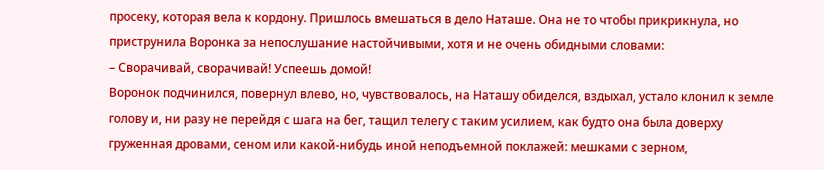просеку, которая вела к кордону. Пришлось вмешаться в дело Наташе. Она не то чтобы прикрикнула, но приструнила Воронка за непослушание настойчивыми, хотя и не очень обидными словами:
– Сворачивай, сворачивай! Успеешь домой!
Воронок подчинился, повернул влево, но, чувствовалось, на Наташу обиделся, вздыхал, устало клонил к земле голову и, ни разу не перейдя с шага на бег, тащил телегу с таким усилием, как будто она была доверху груженная дровами, сеном или какой-нибудь иной неподъемной поклажей: мешками с зерном,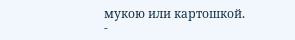мукою или картошкой.
-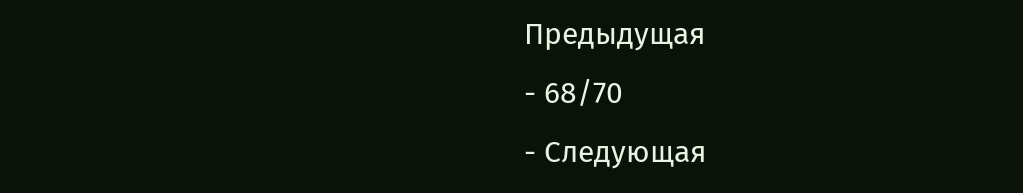Предыдущая
- 68/70
- Следующая